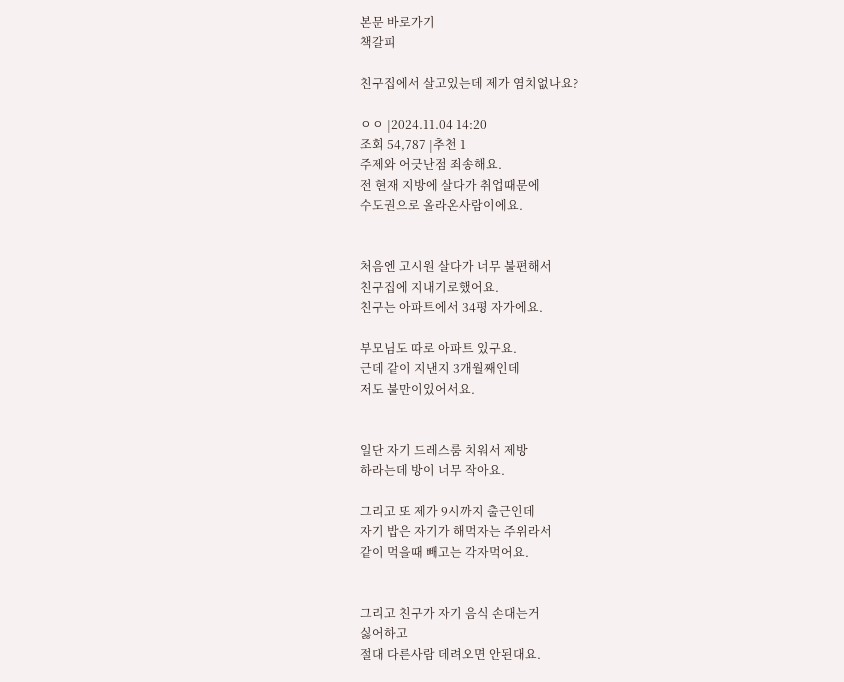본문 바로가기
책갈피

친구집에서 살고있는데 제가 염치없나요?

ㅇㅇ |2024.11.04 14:20
조회 54,787 |추천 1
주제와 어긋난점 죄송해요.
전 현재 지방에 살다가 취업때문에
수도권으로 올라온사람이에요.


처음엔 고시원 살다가 너무 불편해서
친구집에 지내기로했어요.
친구는 아파트에서 34평 자가에요.

부모님도 따로 아파트 있구요.
근데 같이 지낸지 3개월째인데
저도 불만이있어서요.


일단 자기 드레스룸 치워서 제방
하라는데 방이 너무 작아요.

그리고 또 제가 9시까지 출근인데
자기 밥은 자기가 해먹자는 주위라서
같이 먹을때 빼고는 각자먹어요.


그리고 친구가 자기 음식 손대는거
싫어하고
절대 다른사람 데려오면 안된대요.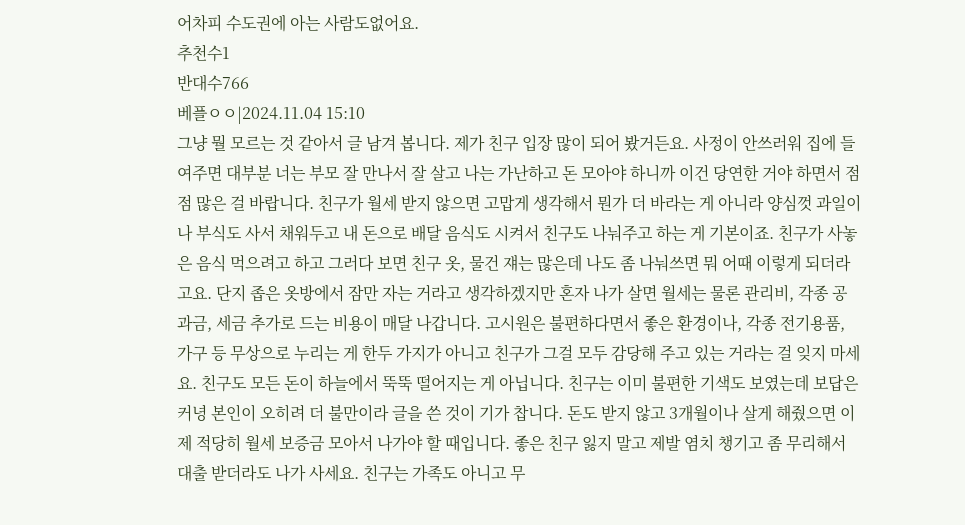어차피 수도권에 아는 사람도없어요.
추천수1
반대수766
베플ㅇㅇ|2024.11.04 15:10
그냥 뭘 모르는 것 같아서 글 남겨 봅니다. 제가 친구 입장 많이 되어 봤거든요. 사정이 안쓰러워 집에 들여주면 대부분 너는 부모 잘 만나서 잘 살고 나는 가난하고 돈 모아야 하니까 이건 당연한 거야 하면서 점점 많은 걸 바랍니다. 친구가 월세 받지 않으면 고맙게 생각해서 뭔가 더 바라는 게 아니라 양심껏 과일이나 부식도 사서 채워두고 내 돈으로 배달 음식도 시켜서 친구도 나눠주고 하는 게 기본이죠. 친구가 사놓은 음식 먹으려고 하고 그러다 보면 친구 옷, 물건 쟤는 많은데 나도 좀 나눠쓰면 뭐 어때 이렇게 되더라고요. 단지 좁은 옷방에서 잠만 자는 거라고 생각하겠지만 혼자 나가 살면 월세는 물론 관리비, 각종 공과금, 세금 추가로 드는 비용이 매달 나갑니다. 고시원은 불편하다면서 좋은 환경이나, 각종 전기용품, 가구 등 무상으로 누리는 게 한두 가지가 아니고 친구가 그걸 모두 감당해 주고 있는 거라는 걸 잊지 마세요. 친구도 모든 돈이 하늘에서 뚝뚝 떨어지는 게 아닙니다. 친구는 이미 불편한 기색도 보였는데 보답은커녕 본인이 오히려 더 불만이라 글을 쓴 것이 기가 찹니다. 돈도 받지 않고 3개월이나 살게 해줬으면 이제 적당히 월세 보증금 모아서 나가야 할 때입니다. 좋은 친구 잃지 말고 제발 염치 챙기고 좀 무리해서 대출 받더라도 나가 사세요. 친구는 가족도 아니고 무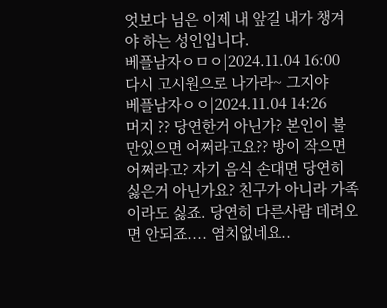엇보다 님은 이제 내 앞길 내가 챙겨야 하는 성인입니다.
베플남자ㅇㅁㅇ|2024.11.04 16:00
다시 고시원으로 나가라~ 그지야
베플남자ㅇㅇ|2024.11.04 14:26
머지 ?? 당연한거 아닌가? 본인이 불만있으면 어쩌라고요?? 방이 작으면 어쩌라고? 자기 음식 손대면 당연히 싫은거 아닌가요? 친구가 아니라 가족이라도 싫죠. 당연히 다른사람 데려오면 안되죠.... 염치없네요..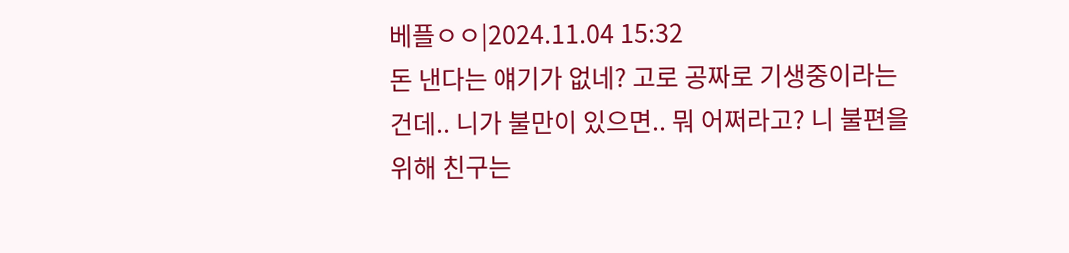베플ㅇㅇ|2024.11.04 15:32
돈 낸다는 얘기가 없네? 고로 공짜로 기생중이라는건데.. 니가 불만이 있으면.. 뭐 어쩌라고? 니 불편을 위해 친구는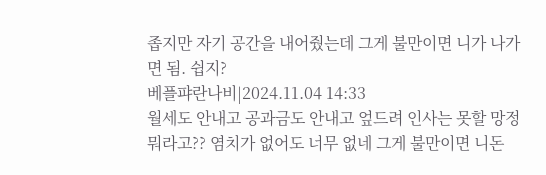좁지만 자기 공간을 내어줬는데 그게 불만이면 니가 나가면 됨. 쉽지?
베플퍄란나비|2024.11.04 14:33
월세도 안내고 공과금도 안내고 엎드려 인사는 못할 망정 뭐라고?? 염치가 없어도 너무 없네 그게 불만이면 니돈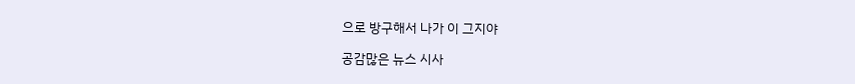으로 방구해서 나가 이 그지야

공감많은 뉴스 시사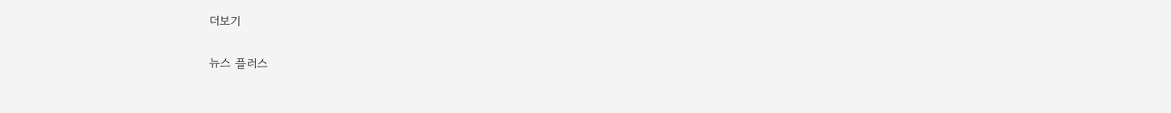더보기

뉴스 플러스